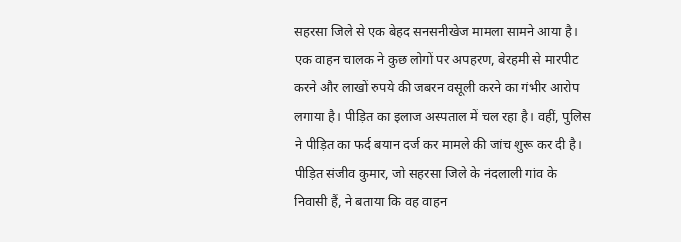सहरसा जिले से एक बेहद सनसनीखेज मामला सामने आया है। एक वाहन चालक ने कुछ लोगों पर अपहरण, बेरहमी से मारपीट करने और लाखों रुपये की जबरन वसूली करने का गंभीर आरोप लगाया है। पीड़ित का इलाज अस्पताल में चल रहा है। वहीं, पुलिस ने पीड़ित का फर्द बयान दर्ज कर मामले की जांच शुरू कर दी है।
पीड़ित संजीव कुमार, जो सहरसा जिले के नंदलाली गांव के निवासी हैं, ने बताया कि वह वाहन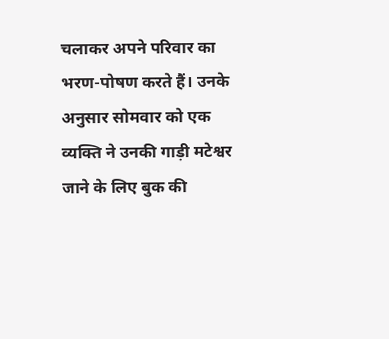चलाकर अपने परिवार का भरण-पोषण करते हैं। उनके अनुसार सोमवार को एक व्यक्ति ने उनकी गाड़ी मटेश्वर जाने के लिए बुक की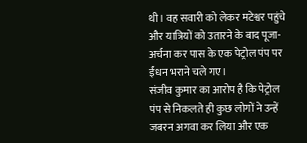थी। वह सवारी को लेकर मटेश्वर पहुंचे और यात्रियों को उतारने के बाद पूजा-अर्चना कर पास के एक पेट्रोल पंप पर ईंधन भराने चले गए।
संजीव कुमार का आरोप है कि पेट्रोल पंप से निकलते ही कुछ लोगों ने उन्हें जबरन अगवा कर लिया और एक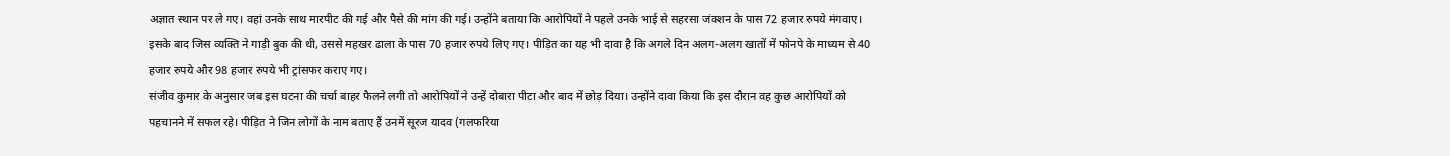अज्ञात स्थान पर ले गए। वहां उनके साथ मारपीट की गई और पैसे की मांग की गई। उन्होंने बताया कि आरोपियों ने पहले उनके भाई से सहरसा जंक्शन के पास 72 हजार रुपये मंगवाए। इसके बाद जिस व्यक्ति ने गाड़ी बुक की थी, उससे महखर ढाला के पास 70 हजार रुपये लिए गए। पीड़ित का यह भी दावा है कि अगले दिन अलग-अलग खातों में फोनपे के माध्यम से 40 हजार रुपये और 98 हजार रुपये भी ट्रांसफर कराए गए।
संजीव कुमार के अनुसार जब इस घटना की चर्चा बाहर फैलने लगी तो आरोपियों ने उन्हें दोबारा पीटा और बाद में छोड़ दिया। उन्होंने दावा किया कि इस दौरान वह कुछ आरोपियों को पहचानने में सफल रहे। पीड़ित ने जिन लोगों के नाम बताए हैं उनमें सूरज यादव (गलफरिया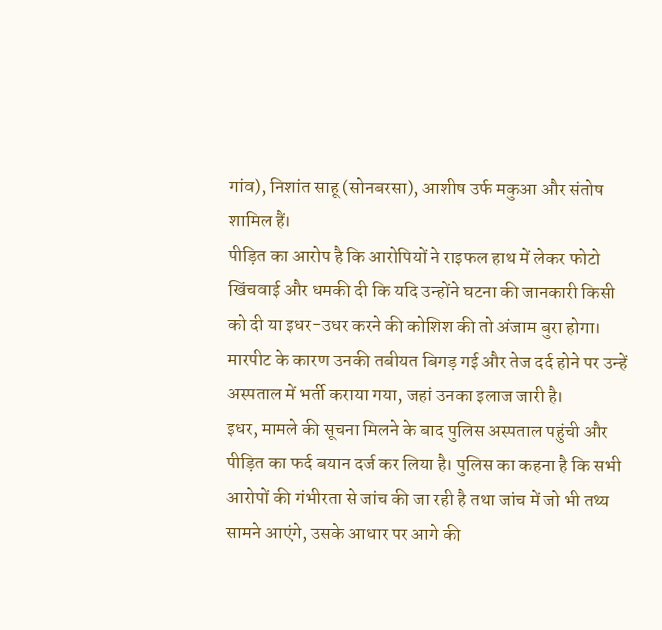गांव), निशांत साहू (सोनबरसा), आशीष उर्फ मकुआ और संतोष शामिल हैं।
पीड़ित का आरोप है कि आरोपियों ने राइफल हाथ में लेकर फोटो खिंचवाई और धमकी दी कि यदि उन्होंने घटना की जानकारी किसी को दी या इधर-उधर करने की कोशिश की तो अंजाम बुरा होगा। मारपीट के कारण उनकी तबीयत बिगड़ गई और तेज दर्द होने पर उन्हें अस्पताल में भर्ती कराया गया, जहां उनका इलाज जारी है।
इधर, मामले की सूचना मिलने के बाद पुलिस अस्पताल पहुंची और पीड़ित का फर्द बयान दर्ज कर लिया है। पुलिस का कहना है कि सभी आरोपों की गंभीरता से जांच की जा रही है तथा जांच में जो भी तथ्य सामने आएंगे, उसके आधार पर आगे की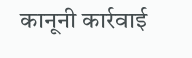कानूनी कार्रवाई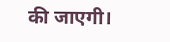की जाएगी।